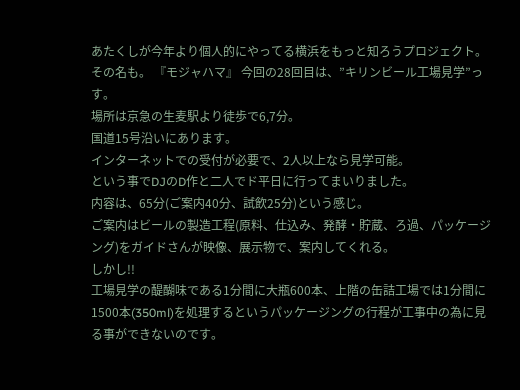あたくしが今年より個人的にやってる横浜をもっと知ろうプロジェクト。
その名も。 『モジャハマ』 今回の28回目は、”キリンビール工場見学”っす。
場所は京急の生麦駅より徒歩で6,7分。
国道15号沿いにあります。
インターネットでの受付が必要で、2人以上なら見学可能。
という事でDJのD作と二人でド平日に行ってまいりました。
内容は、65分(ご案内40分、試飲25分)という感じ。
ご案内はビールの製造工程(原料、仕込み、発酵・貯蔵、ろ過、パッケージング)をガイドさんが映像、展示物で、案内してくれる。
しかし!!
工場見学の醍醐味である1分間に大瓶600本、上階の缶詰工場では1分間に1500本(350ml)を処理するというパッケージングの行程が工事中の為に見る事ができないのです。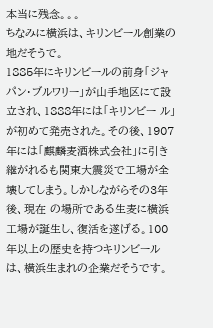本当に残念。。。
ちなみに横浜は、キリンビール創業の地だそうで。
1885年にキリンビールの前身「ジャパン・ブルワリー」が山手地区にて設立され、1888年には「キリンビー ル」が初めて発売された。その後、1907年には「麒麟麦酒株式会社」に引き継がれるも関東大震災で工場が全壊してしまう。しかしながらその3年後、現在 の場所である生麦に横浜工場が誕生し、復活を遂げる。100年以上の歴史を持つキリンビールは、横浜生まれの企業だそうです。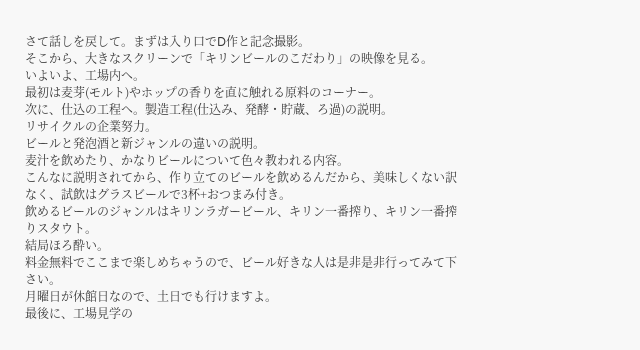さて話しを戻して。まずは入り口でD作と記念撮影。
そこから、大きなスクリーンで「キリンビールのこだわり」の映像を見る。
いよいよ、工場内へ。
最初は麦芽(モルト)やホップの香りを直に触れる原料のコーナー。
次に、仕込の工程へ。製造工程(仕込み、発酵・貯蔵、ろ過)の説明。
リサイクルの企業努力。
ビールと発泡酒と新ジャンルの違いの説明。
麦汁を飲めたり、かなりビールについて色々教われる内容。
こんなに説明されてから、作り立てのビールを飲めるんだから、美味しくない訳なく、試飲はグラスビールで3杯+おつまみ付き。
飲めるビールのジャンルはキリンラガービール、キリン一番搾り、キリン一番搾りスタウト。
結局ほろ酔い。
料金無料でここまで楽しめちゃうので、ビール好きな人は是非是非行ってみて下さい。
月曜日が休館日なので、土日でも行けますよ。
最後に、工場見学の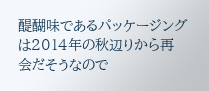醍醐味であるパッケージングは2014年の秋辺りから再会だそうなので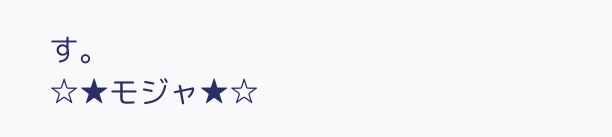す。
☆★モジャ★☆